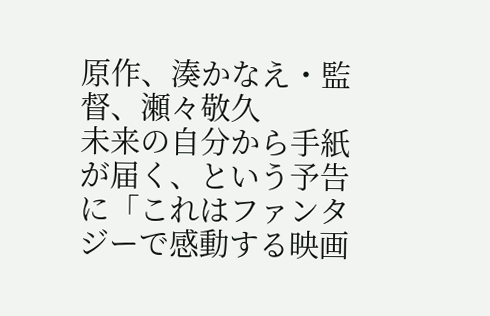原作、湊かなえ・監督、瀬々敬久
未来の自分から手紙が届く、という予告に「これはファンタジーで感動する映画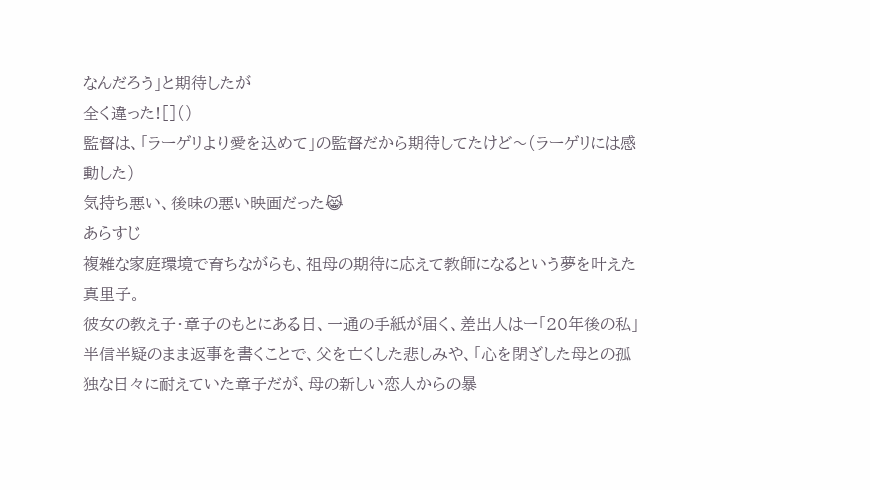なんだろう」と期待したが
全く違った![]()
監督は、「ラーゲリより愛を込めて」の監督だから期待してたけど〜(ラーゲリには感動した)
気持ち悪い、後味の悪い映画だった😹
あらすじ
複雑な家庭環境で育ちながらも、祖母の期待に応えて教師になるという夢を叶えた真里子。
彼女の教え子・章子のもとにある日、一通の手紙が届く、差出人はー「20年後の私」
半信半疑のまま返事を書くことで、父を亡くした悲しみや、「心を閉ざした母との孤独な日々に耐えていた章子だが、母の新しい恋人からの暴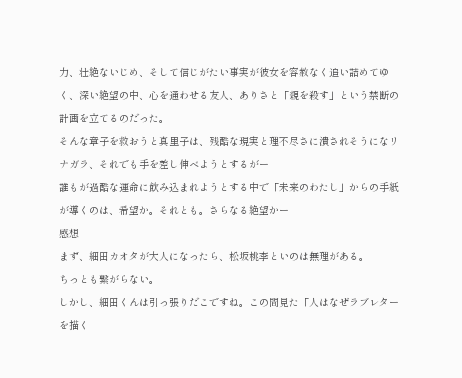力、壮絶ないじめ、そして信じがたい事実が彼女を容赦なく追い詰めてゆく、深い絶望の中、心を通わせる友人、ありさと「親を殺す」という禁断の計画を立てるのだった。
そんな章子を救おうと真里子は、残酷な現実と理不尽さに潰されそうになリナガラ、それでも手を差し伸べようとするがー
誰もが過酷な運命に飲み込まれようとする中で「未来のわたし」からの手紙が導くのは、希望か。それとも。さらなる絶望かー
感想
まず、細田カオタが大人になったら、松坂桃李といのは無理がある。
ちっとも繋がらない。
しかし、細田くんは引っ張りだこですね。この間見た「人はなぜラブレターを描く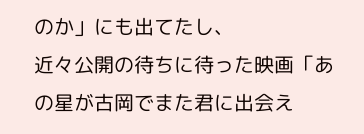のか」にも出てたし、
近々公開の待ちに待った映画「あの星が古岡でまた君に出会え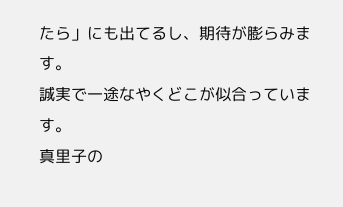たら」にも出てるし、期待が膨らみます。
誠実で一途なやくどこが似合っています。
真里子の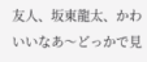友人、坂東龍太、かわいいなあ〜どっかで見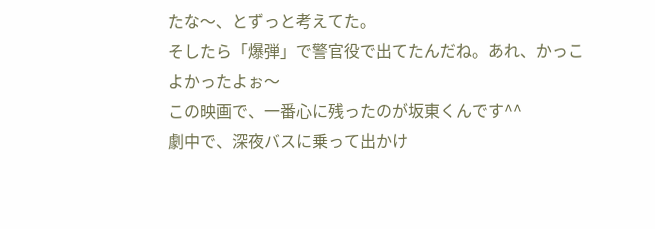たな〜、とずっと考えてた。
そしたら「爆弾」で警官役で出てたんだね。あれ、かっこよかったよぉ〜
この映画で、一番心に残ったのが坂東くんです^^
劇中で、深夜バスに乗って出かけ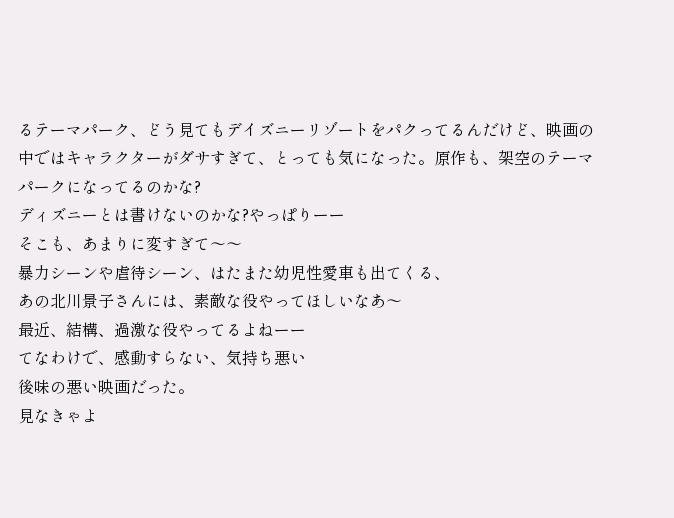るテーマパーク、どう見てもデイズニーリゾートをパクってるんだけど、映画の中ではキャラクターがダサすぎて、とっても気になった。原作も、架空のテーマパークになってるのかな?
ディズニーとは書けないのかな?やっぱりーー
そこも、あまりに変すぎて〜〜
暴力シーンや虐待シーン、はたまた幼児性愛車も出てくる、
あの北川景子さんには、素敵な役やってほしいなあ〜
最近、結構、過激な役やってるよねーー
てなわけで、感動すらない、気持ち悪い
後味の悪い映画だった。
見なきゃよ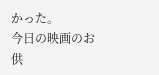かった。
今日の映画のお供